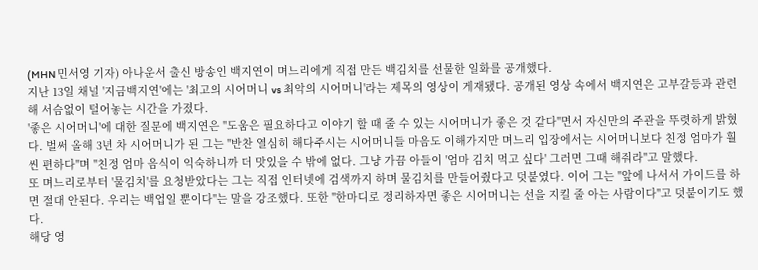(MHN 민서영 기자) 아나운서 출신 방송인 백지연이 며느리에게 직접 만든 백김치를 선물한 일화를 공개했다.
지난 13일 채널 '지금백지연'에는 '최고의 시어머니 vs 최악의 시어머니'라는 제목의 영상이 게재됐다. 공개된 영상 속에서 백지연은 고부갈등과 관련해 서슴없이 털어놓는 시간을 가졌다.
'좋은 시어머니'에 대한 질문에 백지연은 "도움은 필요하다고 이야기 할 때 줄 수 있는 시어머니가 좋은 것 같다"면서 자신만의 주관을 뚜렷하게 밝혔다. 벌써 올해 3년 차 시어머니가 된 그는 "반찬 열심히 해다주시는 시어머니들 마음도 이해가지만 며느리 입장에서는 시어머니보다 친정 엄마가 훨씬 편하다"며 "친정 엄마 음식이 익숙하니까 더 맛있을 수 밖에 없다. 그냥 가끔 아들이 '엄마 김치 먹고 싶다' 그러면 그때 해줘라"고 말했다.
또 며느리로부터 '물김치'를 요청받았다는 그는 직접 인터넷에 검색까지 하며 물김치를 만들어줬다고 덧붙였다. 이어 그는 "앞에 나서서 가이드를 하면 절대 안된다. 우리는 백업일 뿐이다"는 말을 강조했다. 또한 "한마디로 정리하자면 좋은 시어머니는 선을 지킬 줄 아는 사람이다"고 덧붙이기도 했다.
해당 영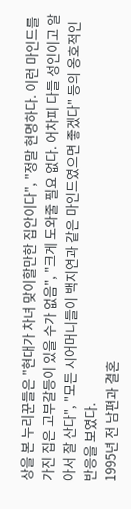상을 본 누리꾼들은 "현대가 차녀 맞이할만한 집안이다", "정말 현명하다. 이런 마인드를 가진 집은 고부갈등이 있을 수가 없음", "크게 도와줄 필요 없다. 어차피 다들 성인이고 알아서 잘 산다", "모든 시어머니들이 백지연과 같은 마인드였으면 좋겠다" 등의 옹호적인 반응을 보였다.
1995년 전 남편과 결혼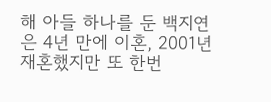해 아들 하나를 둔 백지연은 4년 만에 이혼, 2001년 재혼했지만 또 한번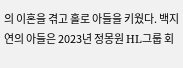의 이혼을 겪고 홀로 아들을 키웠다. 백지연의 아들은 2023년 정몽원 HL그룹 회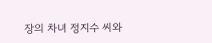장의 차녀 정지수 씨와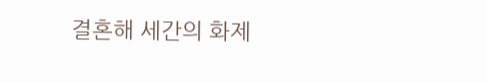결혼해 세간의 화제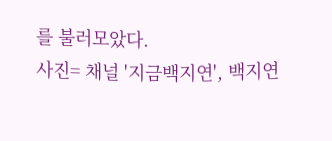를 불러모았다.
사진= 채널 '지금백지연', 백지연